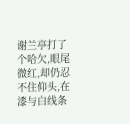谢兰亭打了个哈欠,眼尾微红,却仍忍不住仰头,在漆与白线条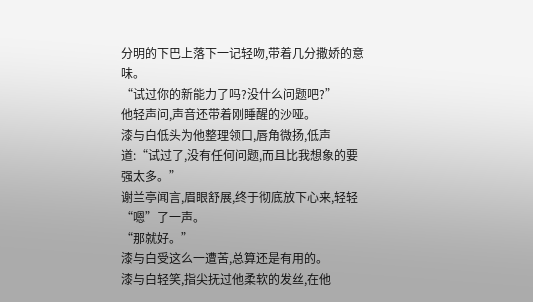分明的下巴上落下一记轻吻,带着几分撒娇的意味。
“试过你的新能力了吗?没什么问题吧?”
他轻声问,声音还带着刚睡醒的沙哑。
漆与白低头为他整理领口,唇角微扬,低声道:“试过了,没有任何问题,而且比我想象的要强太多。”
谢兰亭闻言,眉眼舒展,终于彻底放下心来,轻轻“嗯”了一声。
“那就好。”
漆与白受这么一遭苦,总算还是有用的。
漆与白轻笑,指尖抚过他柔软的发丝,在他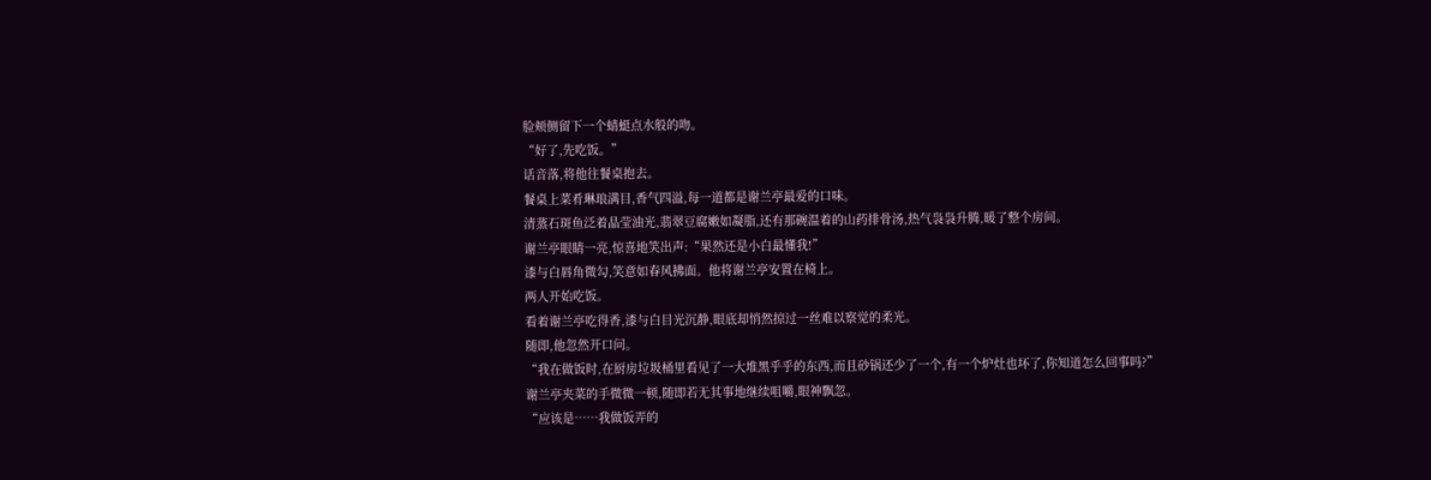脸颊侧留下一个蜻蜓点水般的吻。
“好了,先吃饭。”
话音落,将他往餐桌抱去。
餐桌上菜肴琳琅满目,香气四溢,每一道都是谢兰亭最爱的口味。
清蒸石斑鱼泛着晶莹油光,翡翠豆腐嫩如凝脂,还有那碗温着的山药排骨汤,热气袅袅升腾,暖了整个房间。
谢兰亭眼睛一亮,惊喜地笑出声:“果然还是小白最懂我!”
漆与白唇角微勾,笑意如春风拂面。他将谢兰亭安置在椅上。
两人开始吃饭。
看着谢兰亭吃得香,漆与白目光沉静,眼底却悄然掠过一丝难以察觉的柔光。
随即,他忽然开口问。
“我在做饭时,在厨房垃圾桶里看见了一大堆黑乎乎的东西,而且砂锅还少了一个,有一个炉灶也坏了,你知道怎么回事吗?”
谢兰亭夹菜的手微微一顿,随即若无其事地继续咀嚼,眼神飘忽。
“应该是……我做饭弄的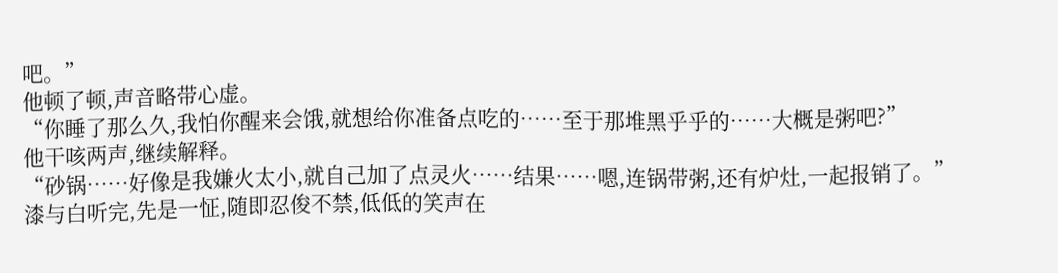吧。”
他顿了顿,声音略带心虚。
“你睡了那么久,我怕你醒来会饿,就想给你准备点吃的……至于那堆黑乎乎的……大概是粥吧?”
他干咳两声,继续解释。
“砂锅……好像是我嫌火太小,就自己加了点灵火……结果……嗯,连锅带粥,还有炉灶,一起报销了。”
漆与白听完,先是一怔,随即忍俊不禁,低低的笑声在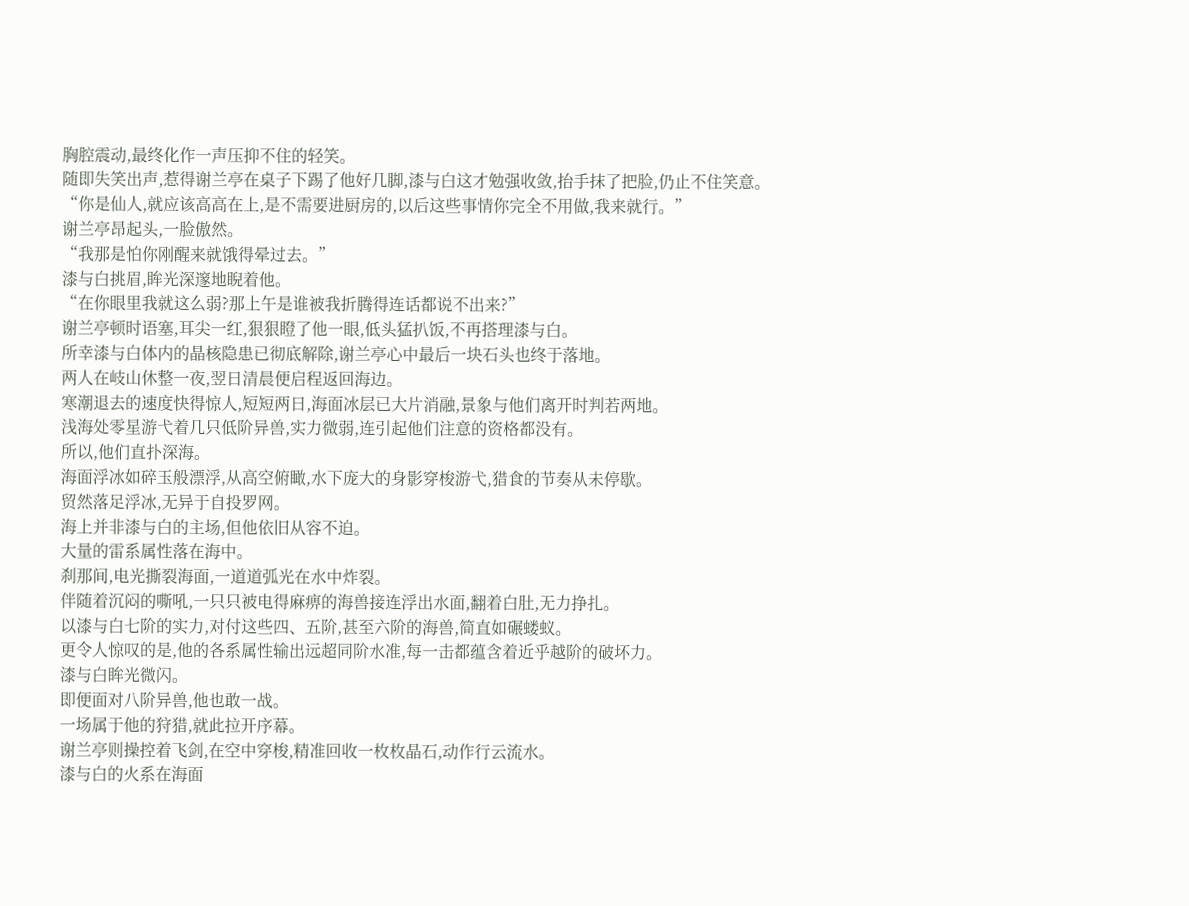胸腔震动,最终化作一声压抑不住的轻笑。
随即失笑出声,惹得谢兰亭在桌子下踢了他好几脚,漆与白这才勉强收敛,抬手抹了把脸,仍止不住笑意。
“你是仙人,就应该高高在上,是不需要进厨房的,以后这些事情你完全不用做,我来就行。”
谢兰亭昂起头,一脸傲然。
“我那是怕你刚醒来就饿得晕过去。”
漆与白挑眉,眸光深邃地睨着他。
“在你眼里我就这么弱?那上午是谁被我折腾得连话都说不出来?”
谢兰亭顿时语塞,耳尖一红,狠狠瞪了他一眼,低头猛扒饭,不再搭理漆与白。
所幸漆与白体内的晶核隐患已彻底解除,谢兰亭心中最后一块石头也终于落地。
两人在岐山休整一夜,翌日清晨便启程返回海边。
寒潮退去的速度快得惊人,短短两日,海面冰层已大片消融,景象与他们离开时判若两地。
浅海处零星游弋着几只低阶异兽,实力微弱,连引起他们注意的资格都没有。
所以,他们直扑深海。
海面浮冰如碎玉般漂浮,从高空俯瞰,水下庞大的身影穿梭游弋,猎食的节奏从未停歇。
贸然落足浮冰,无异于自投罗网。
海上并非漆与白的主场,但他依旧从容不迫。
大量的雷系属性落在海中。
刹那间,电光撕裂海面,一道道弧光在水中炸裂。
伴随着沉闷的嘶吼,一只只被电得麻痹的海兽接连浮出水面,翻着白肚,无力挣扎。
以漆与白七阶的实力,对付这些四、五阶,甚至六阶的海兽,简直如碾蝼蚁。
更令人惊叹的是,他的各系属性输出远超同阶水准,每一击都蕴含着近乎越阶的破坏力。
漆与白眸光微闪。
即便面对八阶异兽,他也敢一战。
一场属于他的狩猎,就此拉开序幕。
谢兰亭则操控着飞剑,在空中穿梭,精准回收一枚枚晶石,动作行云流水。
漆与白的火系在海面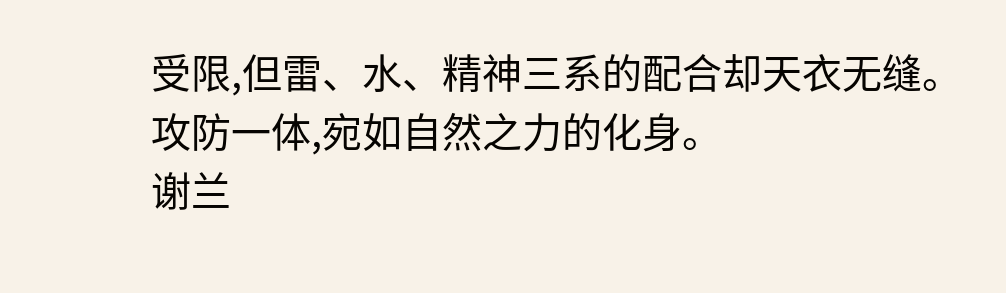受限,但雷、水、精神三系的配合却天衣无缝。
攻防一体,宛如自然之力的化身。
谢兰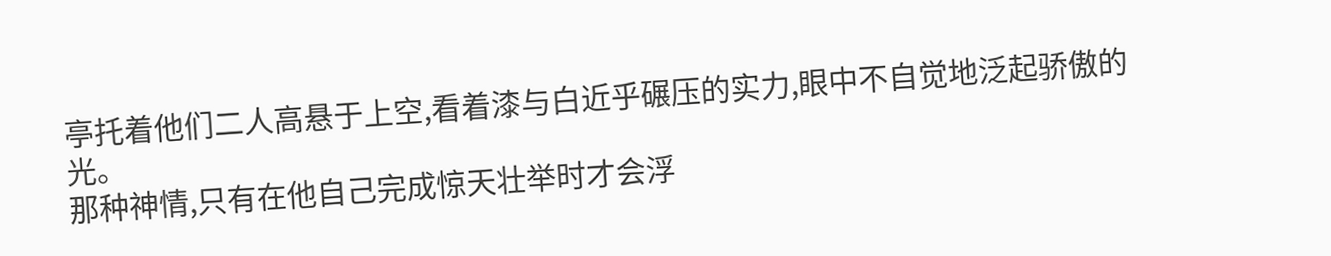亭托着他们二人高悬于上空,看着漆与白近乎碾压的实力,眼中不自觉地泛起骄傲的光。
那种神情,只有在他自己完成惊天壮举时才会浮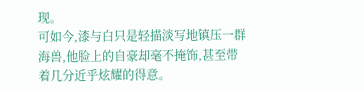现。
可如今,漆与白只是轻描淡写地镇压一群海兽,他脸上的自豪却毫不掩饰,甚至带着几分近乎炫耀的得意。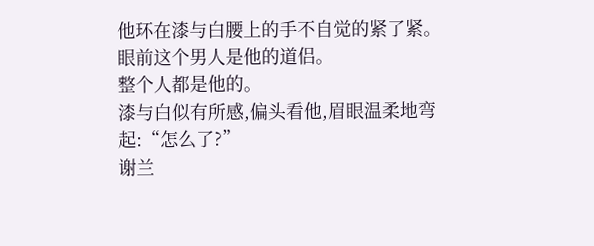他环在漆与白腰上的手不自觉的紧了紧。
眼前这个男人是他的道侣。
整个人都是他的。
漆与白似有所感,偏头看他,眉眼温柔地弯起:“怎么了?”
谢兰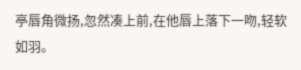亭唇角微扬,忽然凑上前,在他唇上落下一吻,轻软如羽。